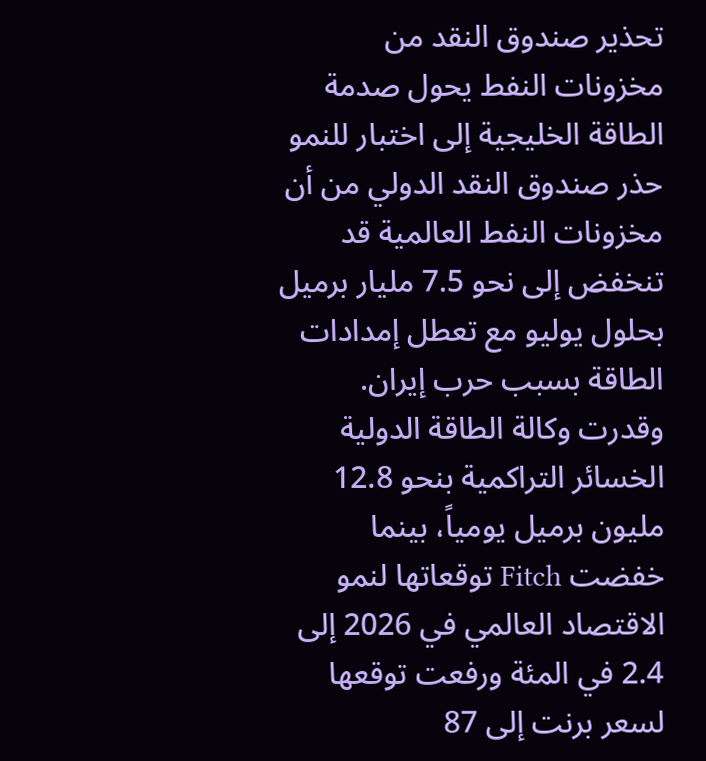تحذير صندوق النقد من مخزونات النفط يحول صدمة الطاقة الخليجية إلى اختبار للنمو
حذر صندوق النقد الدولي من أن مخزونات النفط العالمية قد تنخفض إلى نحو 7.5 مليار برميل بحلول يوليو مع تعطل إمدادات الطاقة بسبب حرب إيران. وقدرت وكالة الطاقة الدولية الخسائر التراكمية بنحو 12.8 مليون برميل يومياً، بينما خفضت Fitch توقعاتها لنمو الاقتصاد العالمي في 2026 إلى 2.4 في المئة ورفعت توقعها لسعر برنت إلى 87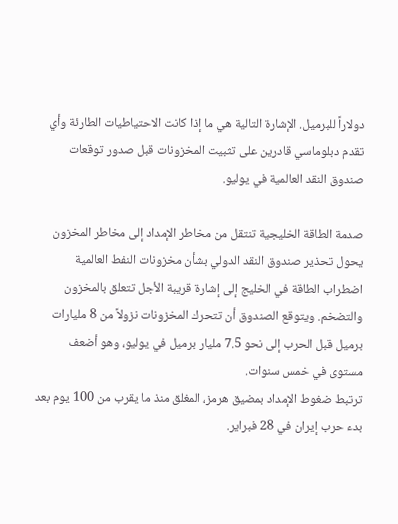دولاراً للبرميل. الإشارة التالية هي ما إذا كانت الاحتياطيات الطارئة وأي تقدم دبلوماسي قادرين على تثبيت المخزونات قبل صدور توقعات صندوق النقد العالمية في يوليو.

صدمة الطاقة الخليجية تنتقل من مخاطر الإمداد إلى مخاطر المخزون
يحول تحذير صندوق النقد الدولي بشأن مخزونات النفط العالمية اضطراب الطاقة في الخليج إلى إشارة قريبة الأجل تتعلق بالمخزون والتضخم. ويتوقع الصندوق أن تتحرك المخزونات نزولاً من 8 مليارات برميل قبل الحرب إلى نحو 7.5 مليار برميل في يوليو، وهو أضعف مستوى في خمس سنوات.
ترتبط ضغوط الإمداد بمضيق هرمز، المغلق منذ ما يقرب من 100 يوم بعد بدء حرب إيران في 28 فبراير.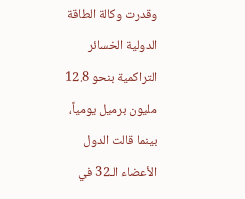وقدرت وكالة الطاقة الدولية الخسائر التراكمية بنحو 12.8 مليون برميل يومياً، بينما قالت الدول الأعضاء الـ32 في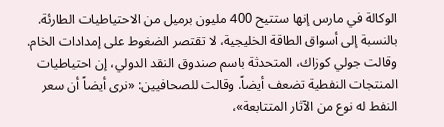الوكالة في مارس إنها ستتيح 400 مليون برميل من الاحتياطيات الطارئة.
بالنسبة إلى أسواق الطاقة الخليجية، لا تقتصر الضغوط على إمدادات الخام. وقالت جولي كوزاك، المتحدثة باسم صندوق النقد الدولي، إن احتياطيات المنتجات النفطية تضعف أيضاً. وقالت للصحافيين: «نرى أيضاً أن سعر النفط له نوع من الآثار المتتابعة»،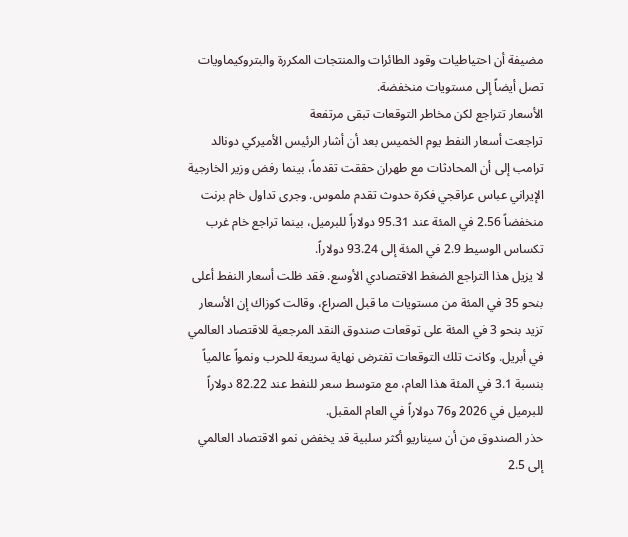مضيفة أن احتياطيات وقود الطائرات والمنتجات المكررة والبتروكيماويات تصل أيضاً إلى مستويات منخفضة.
الأسعار تتراجع لكن مخاطر التوقعات تبقى مرتفعة
تراجعت أسعار النفط يوم الخميس بعد أن أشار الرئيس الأميركي دونالد ترامب إلى أن المحادثات مع طهران حققت تقدماً، بينما رفض وزير الخارجية الإيراني عباس عراقجي فكرة حدوث تقدم ملموس. وجرى تداول خام برنت منخفضاً 2.56 في المئة عند 95.31 دولاراً للبرميل، بينما تراجع خام غرب تكساس الوسيط 2.9 في المئة إلى 93.24 دولاراً.
لا يزيل هذا التراجع الضغط الاقتصادي الأوسع. فقد ظلت أسعار النفط أعلى بنحو 35 في المئة من مستويات ما قبل الصراع، وقالت كوزاك إن الأسعار تزيد بنحو 3 في المئة على توقعات صندوق النقد المرجعية للاقتصاد العالمي في أبريل. وكانت تلك التوقعات تفترض نهاية سريعة للحرب ونمواً عالمياً بنسبة 3.1 في المئة هذا العام، مع متوسط سعر للنفط عند 82.22 دولاراً للبرميل في 2026 و76 دولاراً في العام المقبل.
حذر الصندوق من أن سيناريو أكثر سلبية قد يخفض نمو الاقتصاد العالمي إلى 2.5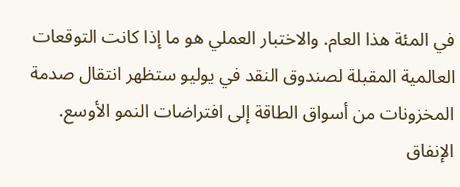في المئة هذا العام. والاختبار العملي هو ما إذا كانت التوقعات العالمية المقبلة لصندوق النقد في يوليو ستظهر انتقال صدمة المخزونات من أسواق الطاقة إلى افتراضات النمو الأوسع.
الإنفاق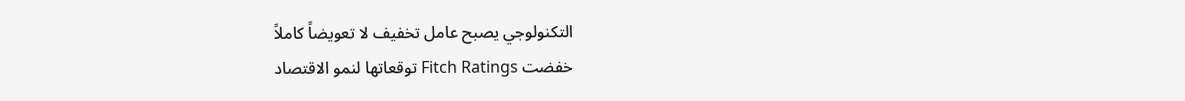التكنولوجي يصبح عامل تخفيف لا تعويضاً كاملاً
خفضت Fitch Ratings توقعاتها لنمو الاقتصاد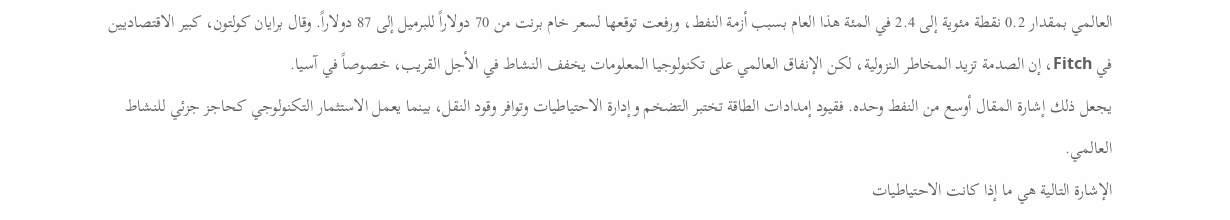العالمي بمقدار 0.2 نقطة مئوية إلى 2.4 في المئة هذا العام بسبب أزمة النفط، ورفعت توقعها لسعر خام برنت من 70 دولاراً للبرميل إلى 87 دولاراً. وقال برايان كولتون، كبير الاقتصاديين في Fitch، إن الصدمة تزيد المخاطر النزولية، لكن الإنفاق العالمي على تكنولوجيا المعلومات يخفف النشاط في الأجل القريب، خصوصاً في آسيا.
يجعل ذلك إشارة المقال أوسع من النفط وحده. فقيود إمدادات الطاقة تختبر التضخم وإدارة الاحتياطيات وتوافر وقود النقل، بينما يعمل الاستثمار التكنولوجي كحاجز جزئي للنشاط العالمي.
الإشارة التالية هي ما إذا كانت الاحتياطيات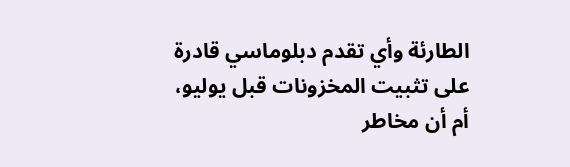الطارئة وأي تقدم دبلوماسي قادرة على تثبيت المخزونات قبل يوليو، أم أن مخاطر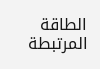الطاقة المرتبطة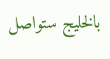بالخليج ستواصل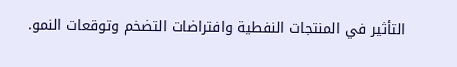التأثير في المنتجات النفطية وافتراضات التضخم وتوقعات النمو.